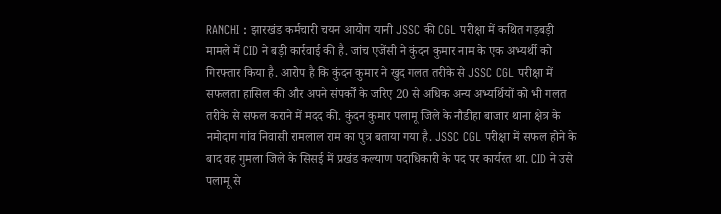RANCHI : झारखंड कर्मचारी चयन आयोग यानी JSSC की CGL परीक्षा में कथित गड़बड़ी मामले में CID ने बड़ी कार्रवाई की है. जांच एजेंसी ने कुंदन कुमार नाम के एक अभ्यर्थी को गिरफ्तार किया है. आरोप है कि कुंदन कुमार ने खुद गलत तरीके से JSSC CGL परीक्षा में सफलता हासिल की और अपने संपर्कों के जरिए 20 से अधिक अन्य अभ्यर्थियों को भी गलत तरीके से सफल कराने में मदद की. कुंदन कुमार पलामू जिले के नौडीहा बाजार थाना क्षेत्र के नमोदाग गांव निवासी रामलाल राम का पुत्र बताया गया है. JSSC CGL परीक्षा में सफल होने के बाद वह गुमला जिले के सिसई में प्रखंड कल्याण पदाधिकारी के पद पर कार्यरत था. CID ने उसे पलामू से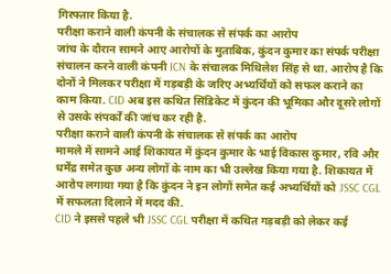गिरफ्तार किया है.
परीक्षा कराने वाली कंपनी के संचालक से संपर्क का आरोप
जांच के दौरान सामने आए आरोपों के मुताबिक, कुंदन कुमार का संपर्क परीक्षा संचालन करने वाली कंपनी ICN के संचालक मिथिलेश सिंह से था. आरोप है कि दोनों ने मिलकर परीक्षा में गड़बड़ी के जरिए अभ्यर्थियों को सफल कराने का काम किया. CID अब इस कथित सिंडिकेट में कुंदन की भूमिका और दूसरे लोगों से उसके संपर्कों की जांच कर रही है.
परीक्षा कराने वाली कंपनी के संचालक से संपर्क का आरोप
मामले में सामने आई शिकायत में कुंदन कुमार के भाई विकास कुमार, रवि और धर्मेंद्र समेत कुछ अन्य लोगों के नाम का भी उल्लेख किया गया है. शिकायत में आरोप लगाया गया है कि कुंदन ने इन लोगों समेत कई अभ्यर्थियों को JSSC CGL में सफलता दिलाने में मदद की.
CID ने इससे पहले भी JSSC CGL परीक्षा में कथित गड़बड़ी को लेकर कई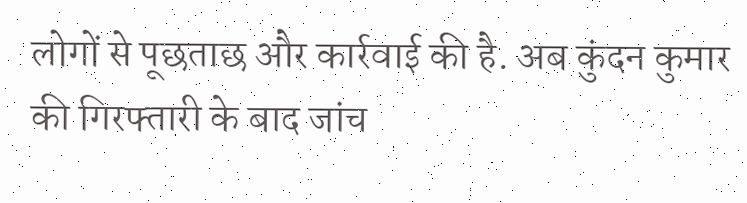लोगों से पूछताछ और कार्रवाई की है. अब कुंदन कुमार की गिरफ्तारी के बाद जांच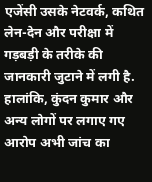एजेंसी उसके नेटवर्क, कथित लेन-देन और परीक्षा में गड़बड़ी के तरीके की जानकारी जुटाने में लगी है. हालांकि, कुंदन कुमार और अन्य लोगों पर लगाए गए आरोप अभी जांच का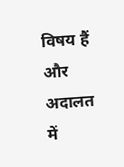विषय हैं और अदालत में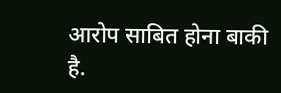आरोप साबित होना बाकी है.